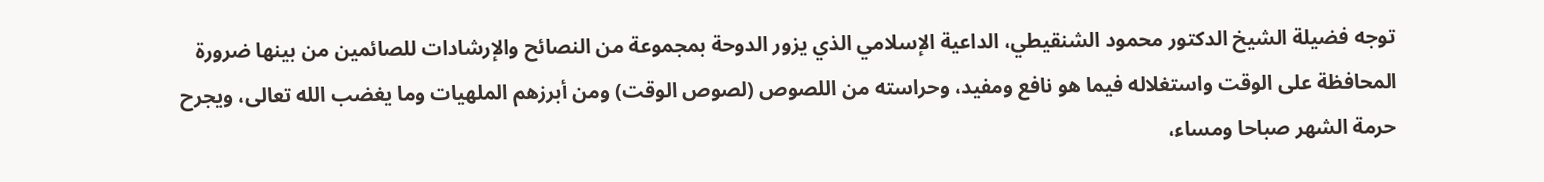توجه فضيلة الشيخ الدكتور محمود الشنقيطي، الداعية الإسلامي الذي يزور الدوحة بمجموعة من النصائح والإرشادات للصائمين من بينها ضرورة المحافظة على الوقت واستغلاله فيما هو نافع ومفيد، وحراسته من اللصوص (لصوص الوقت) ومن أبرزهم الملهيات وما يغضب الله تعالى، ويجرح حرمة الشهر صباحا ومساء،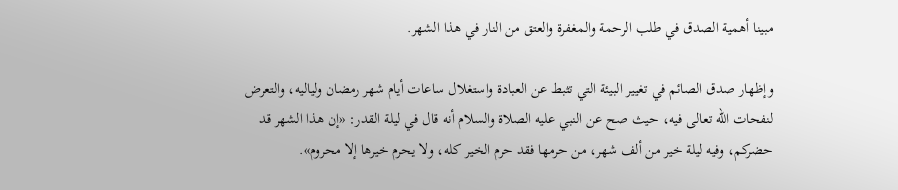مبينا أهمية الصدق في طلب الرحمة والمغفرة والعتق من النار في هذا الشهر.

وإظهار صدق الصائم في تغيير البيئة التي تثبط عن العبادة واستغلال ساعات أيام شهر رمضان ولياليه، والتعرض لنفحات الله تعالى فيه، حيث صح عن النبي عليه الصلاة والسلام أنه قال في ليلة القدر: «إن هذا الشهر قد حضركم، وفيه ليلة خير من ألف شهر، من حرمها فقد حرم الخير كله، ولا يحرم خيرها إلا محروم».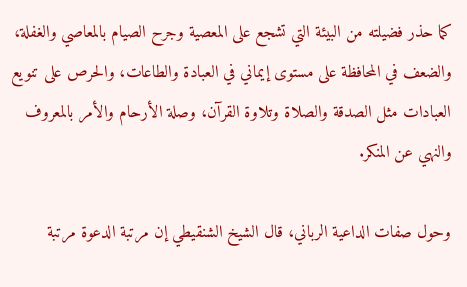كما حذر فضيلته من البيئة التي تشجع على المعصية وجرح الصيام بالمعاصي والغفلة، والضعف في المحافظة على مستوى إيماني في العبادة والطاعات، والحرص على تنويع العبادات مثل الصدقة والصلاة وتلاوة القرآن، وصلة الأرحام والأمر بالمعروف والنهي عن المنكر.

وحول صفات الداعية الرباني، قال الشيخ الشنقيطي إن مرتبة الدعوة مرتبة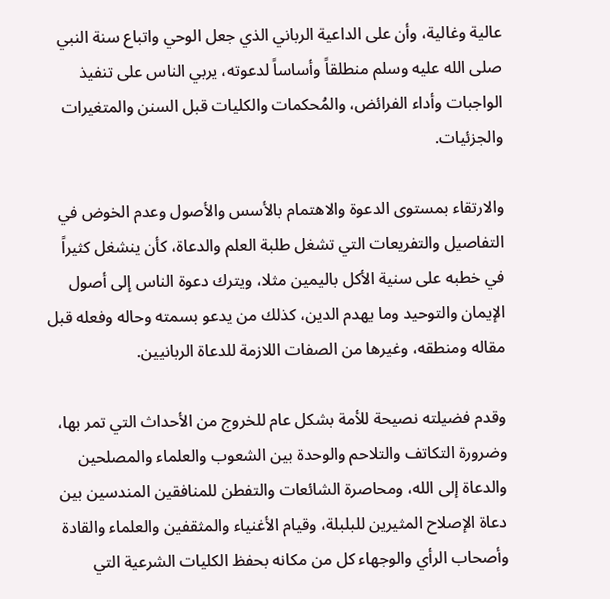عالية وغالية، وأن على الداعية الرباني الذي جعل الوحي واتباع سنة النبي صلى الله عليه وسلم منطلقاً وأساساً لدعوته، يربي الناس على تنفيذ الواجبات وأداء الفرائض، والمُحكمات والكليات قبل السنن والمتغيرات والجزئيات.

والارتقاء بمستوى الدعوة والاهتمام بالأسس والأصول وعدم الخوض في التفاصيل والتفريعات التي تشغل طلبة العلم والدعاة، كأن ينشغل كثيراً في خطبه على سنية الأكل باليمين مثلا، ويترك دعوة الناس إلى أصول الإيمان والتوحيد وما يهدم الدين، كذلك من يدعو بسمته وحاله وفعله قبل مقاله ومنطقه، وغيرها من الصفات اللازمة للدعاة الربانيين.

وقدم فضيلته نصيحة للأمة بشكل عام للخروج من الأحداث التي تمر بها، وضرورة التكاتف والتلاحم والوحدة بين الشعوب والعلماء والمصلحين والدعاة إلى الله، ومحاصرة الشائعات والتفطن للمنافقين المندسين بين دعاة الإصلاح المثيرين للبلبلة، وقيام الأغنياء والمثقفين والعلماء والقادة وأصحاب الرأي والوجهاء كل من مكانه بحفظ الكليات الشرعية التي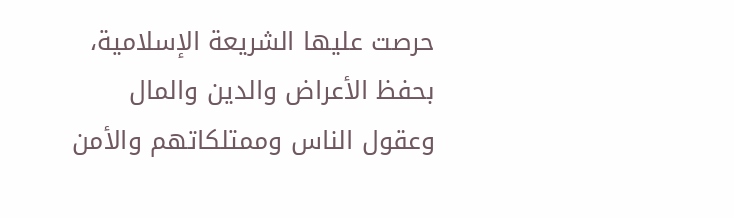حرصت عليها الشريعة الإسلامية، بحفظ الأعراض والدين والمال وعقول الناس وممتلكاتهم والأمن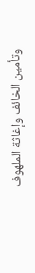وتأمين الخائف وإغاثة الملهوف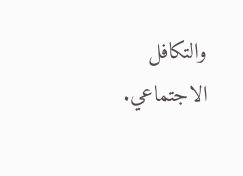والتكافل الاجتماعي.